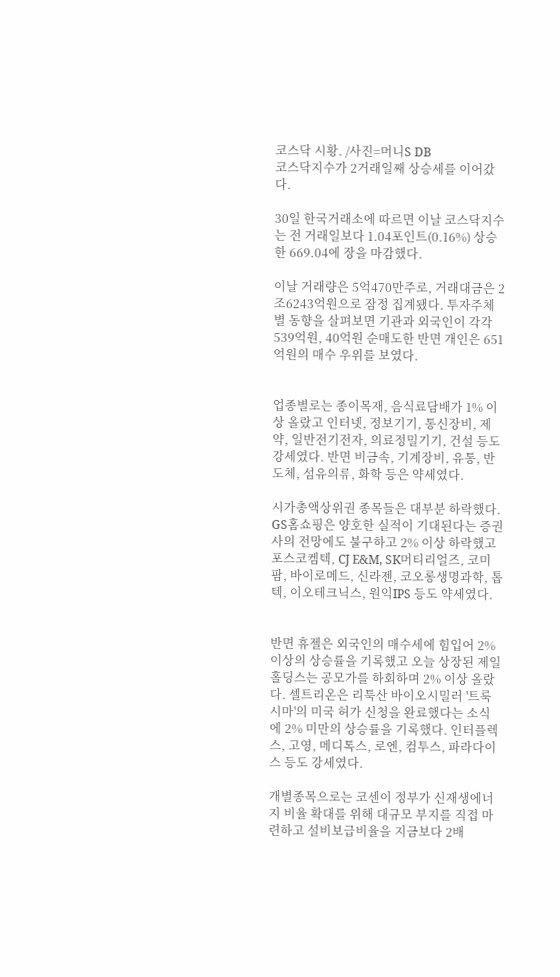코스닥 시황. /사진=머니S DB
코스닥지수가 2거래일째 상승세를 이어갔다.

30일 한국거래소에 따르면 이날 코스닥지수는 전 거래일보다 1.04포인트(0.16%) 상승한 669.04에 장을 마감했다.

이날 거래량은 5억470만주로, 거래대금은 2조6243억원으로 잠정 집계됐다. 투자주체별 동향을 살펴보면 기관과 외국인이 각각 539억원, 40억원 순매도한 반면 개인은 651억원의 매수 우위를 보였다.


업종별로는 종이목재, 음식료담배가 1% 이상 올랐고 인터넷, 정보기기, 통신장비, 제약, 일반전기전자, 의료정밀기기, 건설 등도 강세였다. 반면 비금속, 기계장비, 유통, 반도체, 섬유의류, 화학 등은 약세였다.

시가총액상위권 종목들은 대부분 하락했다. GS홈쇼핑은 양호한 실적이 기대된다는 증권사의 전망에도 불구하고 2% 이상 하락했고 포스코켐텍, CJ E&M, SK머티리얼즈, 코미팜, 바이로메드, 신라젠, 코오롱생명과학, 톱텍, 이오테크닉스, 원익IPS 등도 약세였다.


반면 휴젤은 외국인의 매수세에 힘입어 2%이상의 상승률을 기록했고 오늘 상장된 제일홀딩스는 공모가를 하회하며 2% 이상 올랐다. 셀트리온은 리툭산 바이오시밀러 '트룩시마'의 미국 허가 신청을 완료했다는 소식에 2% 미만의 상승률을 기록했다. 인터플렉스, 고영, 메디톡스, 로엔, 컴투스, 파라다이스 등도 강세였다.

개별종목으로는 코센이 정부가 신재생에너지 비율 확대를 위해 대규모 부지를 직접 마련하고 설비보급비율을 지금보다 2배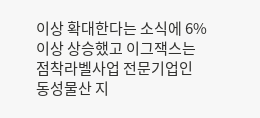이상 확대한다는 소식에 6% 이상 상승했고 이그잭스는 점착라벨사업 전문기업인 동성물산 지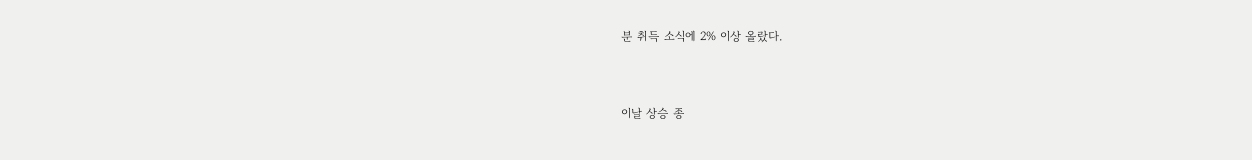분 취득 소식에 2% 이상 올랐다.


이날 상승 종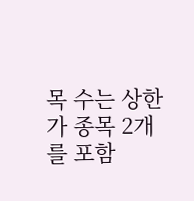목 수는 상한가 종목 2개를 포함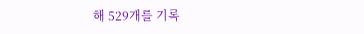해 529개를 기록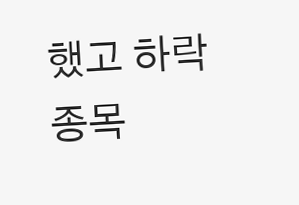했고 하락 종목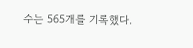수는 565개를 기록했다.